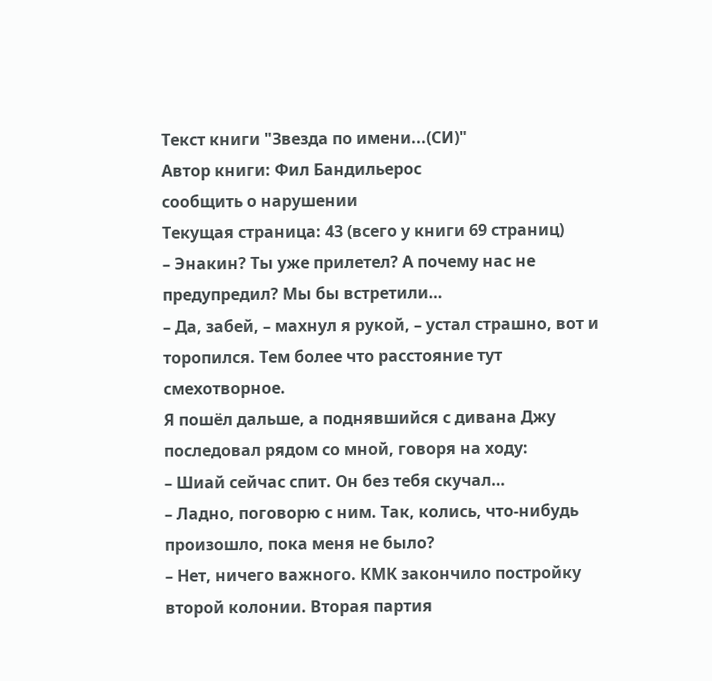Текст книги "Звезда по имени...(СИ)"
Автор книги: Фил Бандильерос
сообщить о нарушении
Текущая страница: 43 (всего у книги 69 страниц)
– Энакин? Ты уже прилетел? А почему нас не предупредил? Мы бы встретили…
– Да, забей, – махнул я рукой, – устал страшно, вот и торопился. Тем более что расстояние тут смехотворное.
Я пошёл дальше, а поднявшийся с дивана Джу последовал рядом со мной, говоря на ходу:
– Шиай сейчас спит. Он без тебя скучал…
– Ладно, поговорю с ним. Так, колись, что-нибудь произошло, пока меня не было?
– Нет, ничего важного. КМК закончило постройку второй колонии. Вторая партия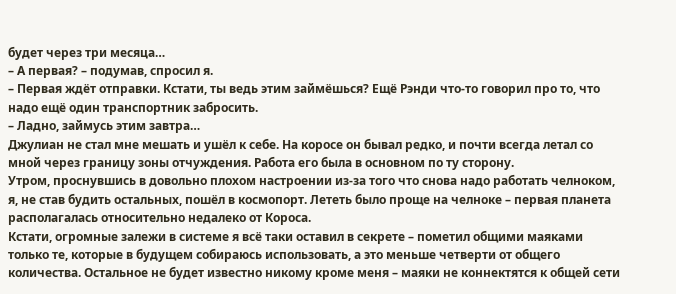будет через три месяца…
– А первая? – подумав, спросил я.
– Первая ждёт отправки. Кстати, ты ведь этим займёшься? Ещё Рэнди что-то говорил про то, что надо ещё один транспортник забросить.
– Ладно, займусь этим завтра…
Джулиан не стал мне мешать и ушёл к себе. На коросе он бывал редко, и почти всегда летал со мной через границу зоны отчуждения. Работа его была в основном по ту сторону.
Утром, проснувшись в довольно плохом настроении из-за того что снова надо работать челноком, я, не став будить остальных, пошёл в космопорт. Лететь было проще на челноке – первая планета располагалась относительно недалеко от Короса.
Кстати, огромные залежи в системе я всё таки оставил в секрете – пометил общими маяками только те, которые в будущем собираюсь использовать, а это меньше четверти от общего количества. Остальное не будет известно никому кроме меня – маяки не коннектятся к общей сети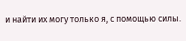и найти их могу только я, с помощью силы.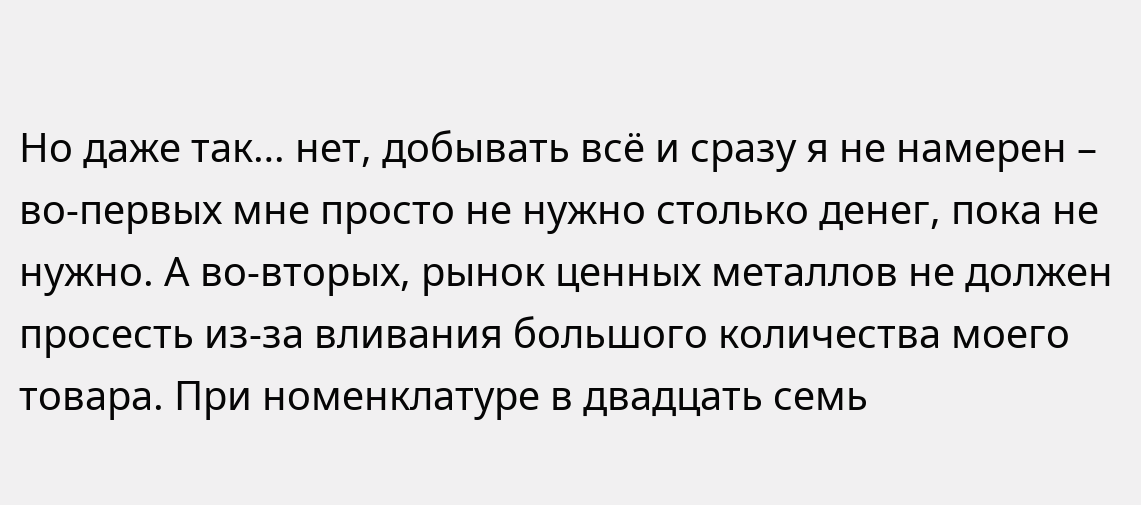Но даже так… нет, добывать всё и сразу я не намерен – во-первых мне просто не нужно столько денег, пока не нужно. А во-вторых, рынок ценных металлов не должен просесть из-за вливания большого количества моего товара. При номенклатуре в двадцать семь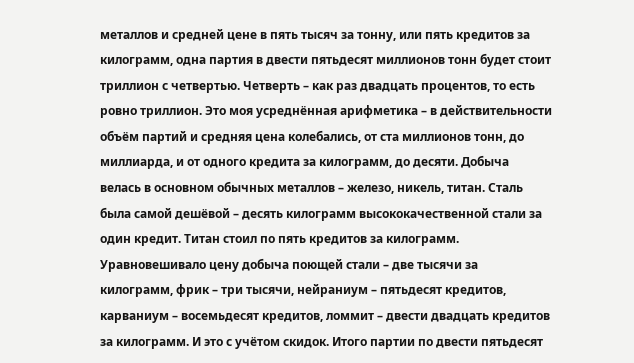металлов и средней цене в пять тысяч за тонну, или пять кредитов за килограмм, одна партия в двести пятьдесят миллионов тонн будет стоит триллион с четвертью. Четверть – как раз двадцать процентов, то есть ровно триллион. Это моя усреднённая арифметика – в действительности объём партий и средняя цена колебались, от ста миллионов тонн, до миллиарда, и от одного кредита за килограмм, до десяти. Добыча велась в основном обычных металлов – железо, никель, титан. Сталь была самой дешёвой – десять килограмм высококачественной стали за один кредит. Титан стоил по пять кредитов за килограмм. Уравновешивало цену добыча поющей стали – две тысячи за килограмм, фрик – три тысячи, нейраниум – пятьдесят кредитов, карваниум – восемьдесят кредитов, ломмит – двести двадцать кредитов за килограмм. И это с учётом скидок. Итого партии по двести пятьдесят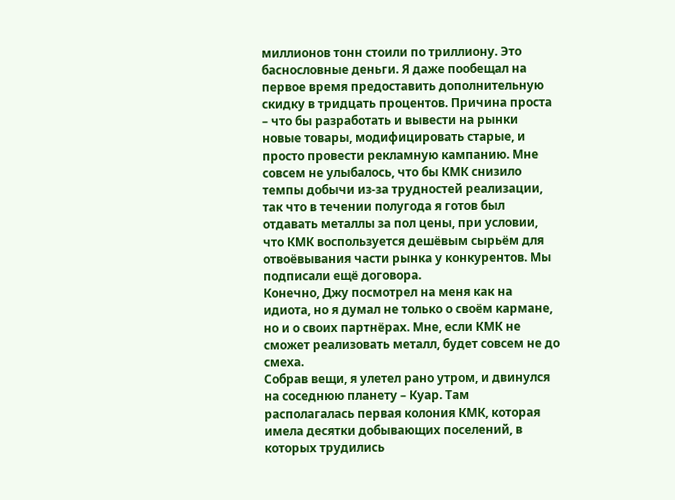миллионов тонн стоили по триллиону. Это баснословные деньги. Я даже пообещал на первое время предоставить дополнительную скидку в тридцать процентов. Причина проста – что бы разработать и вывести на рынки новые товары, модифицировать старые, и просто провести рекламную кампанию. Мне совсем не улыбалось, что бы КМК снизило темпы добычи из-за трудностей реализации, так что в течении полугода я готов был отдавать металлы за пол цены, при условии, что КМК воспользуется дешёвым сырьём для отвоёвывания части рынка у конкурентов. Мы подписали ещё договора.
Конечно, Джу посмотрел на меня как на идиота, но я думал не только о своём кармане, но и о своих партнёрах. Мне, если КМК не сможет реализовать металл, будет совсем не до смеха.
Собрав вещи, я улетел рано утром, и двинулся на соседнюю планету – Куар. Там располагалась первая колония КМК, которая имела десятки добывающих поселений, в которых трудились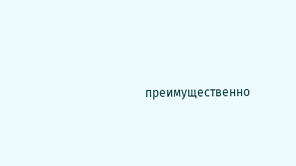преимущественно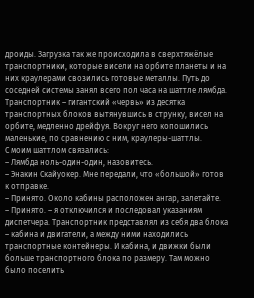дроиды. Загрузка так же происходила в сверхтяжёлые транспортники, которые висели на орбите планеты и на них краулерами свозились готовые металлы. Путь до соседней системы занял всего пол часа на шаттле лямбда. Транспортник – гигантский «червь» из десятка транспортных блоков вытянувшись в струнку, висел на орбите, медленно дрейфуя. Вокруг него копошились маленькие, по сравнению с ним, краулеры-шаттлы.
С моим шаттлом связались:
– Лямбда ноль-один-один, назовитесь.
– Энакин Скайуокер. Мне передали, что «большой» готов к отправке.
– Принято. Около кабины расположен ангар, залетайте.
– Принято. – я отключился и последовал указаниям диспетчера. Транспортник представлял из себя два блока – кабина и двигатели, а между ними находились транспортные контейнеры. И кабина, и движки были больше транспортного блока по размеру. Там можно было поселить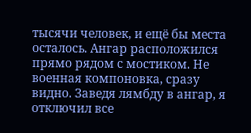тысячи человек, и ещё бы места осталось. Ангар расположился прямо рядом с мостиком. Не военная компоновка, сразу видно. Заведя лямбду в ангар, я отключил все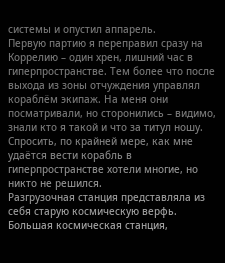системы и опустил аппарель.
Первую партию я переправил сразу на Коррелию – один хрен, лишний час в гиперпространстве. Тем более что после выхода из зоны отчуждения управлял кораблём экипаж. На меня они посматривали, но сторонились – видимо, знали кто я такой и что за титул ношу. Спросить, по крайней мере, как мне удаётся вести корабль в гиперпространстве хотели многие, но никто не решился.
Разгрузочная станция представляла из себя старую космическую верфь. Большая космическая станция,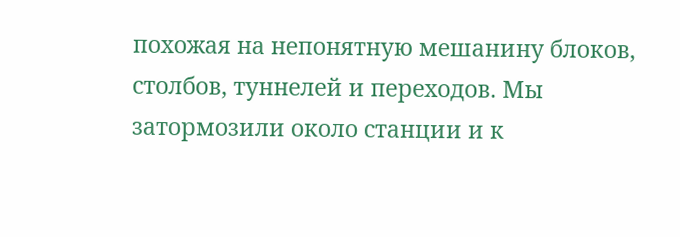похожая на непонятную мешанину блоков, столбов, туннелей и переходов. Мы затормозили около станции и к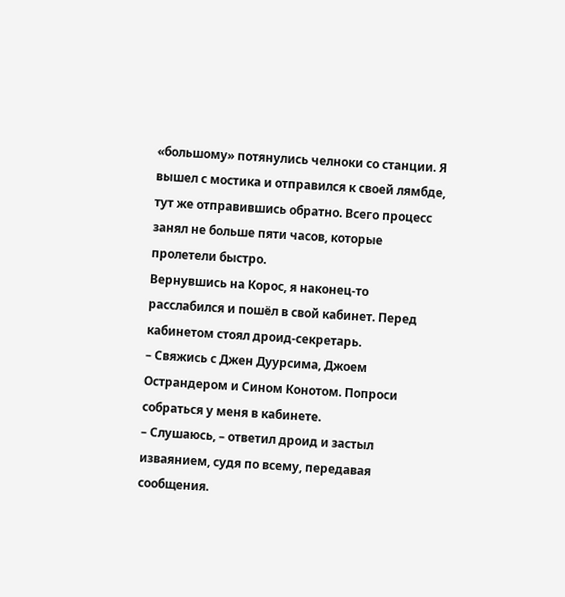«большому» потянулись челноки со станции. Я вышел с мостика и отправился к своей лямбде, тут же отправившись обратно. Всего процесс занял не больше пяти часов, которые пролетели быстро.
Вернувшись на Корос, я наконец-то расслабился и пошёл в свой кабинет. Перед кабинетом стоял дроид-секретарь.
– Свяжись с Джен Дуурсима, Джоем Острандером и Сином Конотом. Попроси собраться у меня в кабинете.
– Слушаюсь, – ответил дроид и застыл изваянием, судя по всему, передавая сообщения.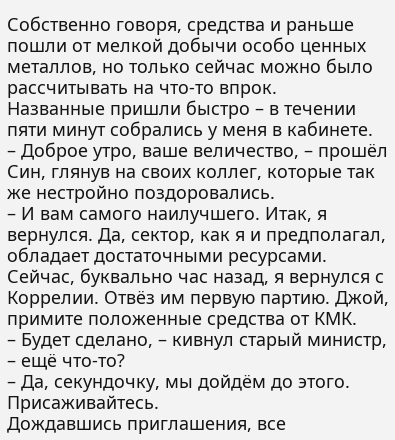Собственно говоря, средства и раньше пошли от мелкой добычи особо ценных металлов, но только сейчас можно было рассчитывать на что-то впрок.
Названные пришли быстро – в течении пяти минут собрались у меня в кабинете.
– Доброе утро, ваше величество, – прошёл Син, глянув на своих коллег, которые так же нестройно поздоровались.
– И вам самого наилучшего. Итак, я вернулся. Да, сектор, как я и предполагал, обладает достаточными ресурсами. Сейчас, буквально час назад, я вернулся с Коррелии. Отвёз им первую партию. Джой, примите положенные средства от КМК.
– Будет сделано, – кивнул старый министр, – ещё что-то?
– Да, секундочку, мы дойдём до этого. Присаживайтесь.
Дождавшись приглашения, все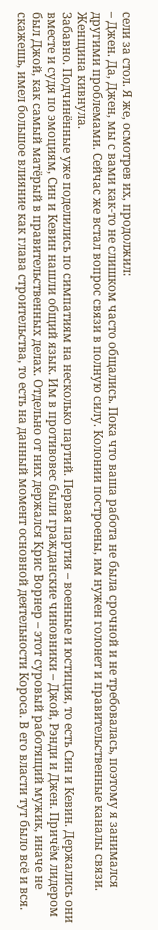сели за стол. Я же, осмотрев их, продолжил:
– Джен. Да, Джен, мы с вами как-то не слишком часто общались. Пока что ваша работа не была срочной и не требовалась, поэтому я занимался другими проблемами. Сейчас же встал вопрос связи в полную силу. Колонии построены, им нужен голонет и правительственные каналы связи.
Женщина кивнула.
Забавно. Подчинённые уже поделились по симпатиям на несколько партий. Первая партия – военные и юстиция, то есть Син и Кевин. Держались они вместе и судя по эмоциям, Син и Кевин нашли общий язык. Им в противовес были гражданские чиновники – Джой, Рэнди и Джен. Причём лидером был Джой, как самый матёрый в правительственных делах. Отдельно от них держался Крис Ворнер – этот суровый работящий мужик, иначе не скажешь, имел большое влияние как глава строительства, то есть на данный момент основной деятельности Короса. В его власти тут было всё и вся.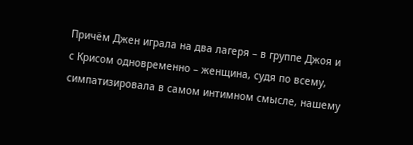Причём Джен играла на два лагеря – в группе Джоя и с Крисом одновременно – женщина, судя по всему, симпатизировала в самом интимном смысле, нашему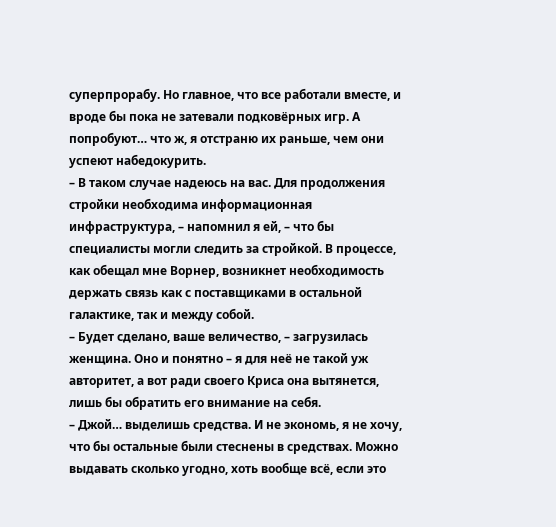суперпрорабу. Но главное, что все работали вместе, и вроде бы пока не затевали подковёрных игр. А попробуют… что ж, я отстраню их раньше, чем они успеют набедокурить.
– В таком случае надеюсь на вас. Для продолжения стройки необходима информационная инфраструктура, – напомнил я ей, – что бы специалисты могли следить за стройкой. В процессе, как обещал мне Ворнер, возникнет необходимость держать связь как с поставщиками в остальной галактике, так и между собой.
– Будет сделано, ваше величество, – загрузилась женщина. Оно и понятно – я для неё не такой уж авторитет, а вот ради своего Криса она вытянется, лишь бы обратить его внимание на себя.
– Джой… выделишь средства. И не экономь, я не хочу, что бы остальные были стеснены в средствах. Можно выдавать сколько угодно, хоть вообще всё, если это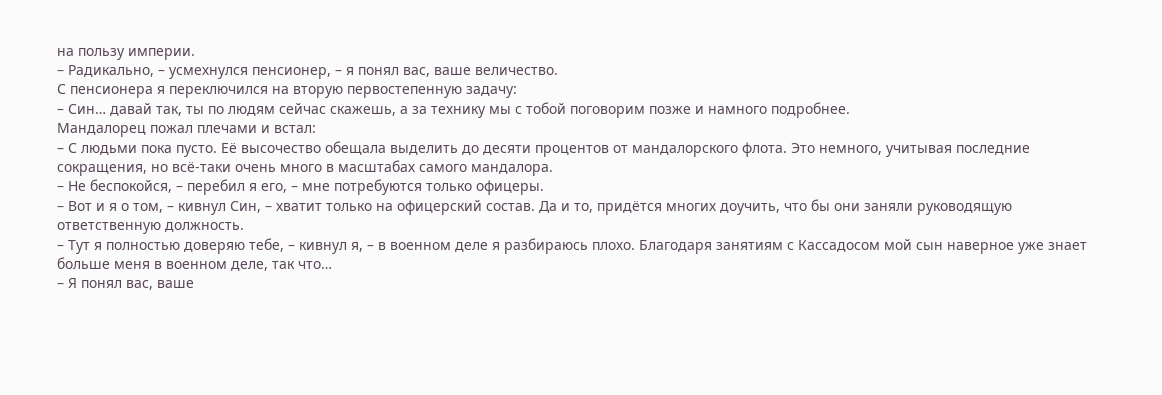на пользу империи.
– Радикально, – усмехнулся пенсионер, – я понял вас, ваше величество.
С пенсионера я переключился на вторую первостепенную задачу:
– Син… давай так, ты по людям сейчас скажешь, а за технику мы с тобой поговорим позже и намного подробнее.
Мандалорец пожал плечами и встал:
– С людьми пока пусто. Её высочество обещала выделить до десяти процентов от мандалорского флота. Это немного, учитывая последние сокращения, но всё-таки очень много в масштабах самого мандалора.
– Не беспокойся, – перебил я его, – мне потребуются только офицеры.
– Вот и я о том, – кивнул Син, – хватит только на офицерский состав. Да и то, придётся многих доучить, что бы они заняли руководящую ответственную должность.
– Тут я полностью доверяю тебе, – кивнул я, – в военном деле я разбираюсь плохо. Благодаря занятиям с Кассадосом мой сын наверное уже знает больше меня в военном деле, так что…
– Я понял вас, ваше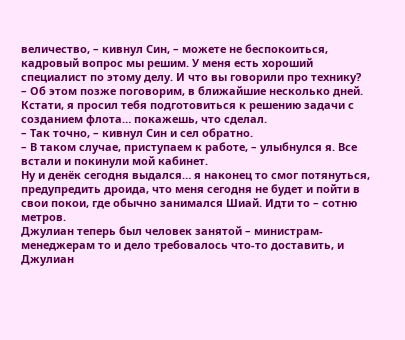величество, – кивнул Син, – можете не беспокоиться, кадровый вопрос мы решим. У меня есть хороший специалист по этому делу. И что вы говорили про технику?
– Об этом позже поговорим, в ближайшие несколько дней. Кстати, я просил тебя подготовиться к решению задачи с созданием флота… покажешь, что сделал.
– Так точно, – кивнул Син и сел обратно.
– В таком случае, приступаем к работе, – улыбнулся я. Все встали и покинули мой кабинет.
Ну и денёк сегодня выдался… я наконец то смог потянуться, предупредить дроида, что меня сегодня не будет и пойти в свои покои, где обычно занимался Шиай. Идти то – сотню метров.
Джулиан теперь был человек занятой – министрам-менеджерам то и дело требовалось что-то доставить, и Джулиан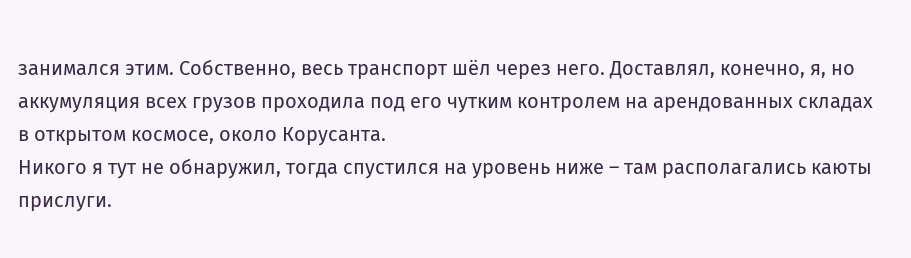занимался этим. Собственно, весь транспорт шёл через него. Доставлял, конечно, я, но аккумуляция всех грузов проходила под его чутким контролем на арендованных складах в открытом космосе, около Корусанта.
Никого я тут не обнаружил, тогда спустился на уровень ниже – там располагались каюты прислуги.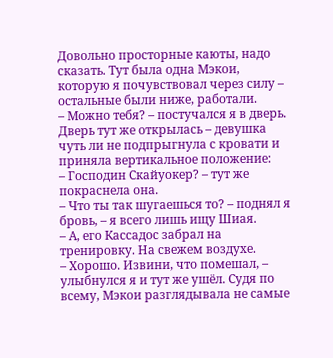Довольно просторные каюты, надо сказать. Тут была одна Мэкои, которую я почувствовал через силу – остальные были ниже, работали.
– Можно тебя? – постучался я в дверь. Дверь тут же открылась – девушка чуть ли не подпрыгнула с кровати и приняла вертикальное положение:
– Господин Скайуокер? – тут же покраснела она.
– Что ты так шугаешься то? – поднял я бровь, – я всего лишь ищу Шиая.
– А, его Кассадос забрал на тренировку. На свежем воздухе.
– Хорошо. Извини, что помешал, – улыбнулся я и тут же ушёл. Судя по всему, Мэкои разглядывала не самые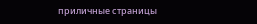приличные страницы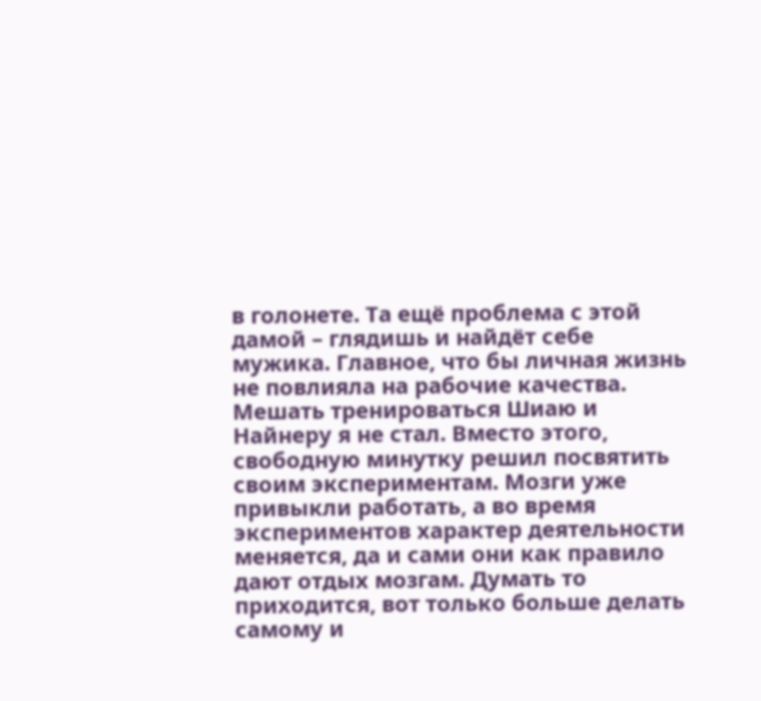в голонете. Та ещё проблема с этой дамой – глядишь и найдёт себе мужика. Главное, что бы личная жизнь не повлияла на рабочие качества.
Мешать тренироваться Шиаю и Найнеру я не стал. Вместо этого, свободную минутку решил посвятить своим экспериментам. Мозги уже привыкли работать, а во время экспериментов характер деятельности меняется, да и сами они как правило дают отдых мозгам. Думать то приходится, вот только больше делать самому и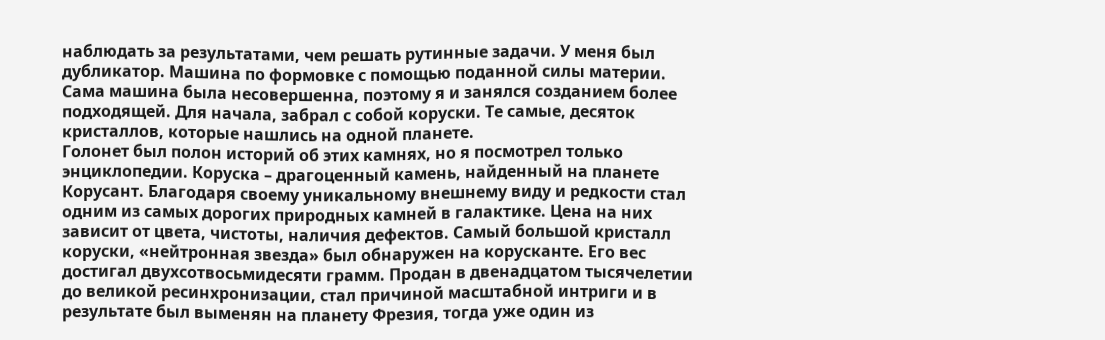наблюдать за результатами, чем решать рутинные задачи. У меня был дубликатор. Машина по формовке с помощью поданной силы материи. Сама машина была несовершенна, поэтому я и занялся созданием более подходящей. Для начала, забрал с собой коруски. Те самые, десяток кристаллов, которые нашлись на одной планете.
Голонет был полон историй об этих камнях, но я посмотрел только энциклопедии. Коруска – драгоценный камень, найденный на планете Корусант. Благодаря своему уникальному внешнему виду и редкости стал одним из самых дорогих природных камней в галактике. Цена на них зависит от цвета, чистоты, наличия дефектов. Самый большой кристалл коруски, «нейтронная звезда» был обнаружен на корусканте. Его вес достигал двухсотвосьмидесяти грамм. Продан в двенадцатом тысячелетии до великой ресинхронизации, стал причиной масштабной интриги и в результате был выменян на планету Фрезия, тогда уже один из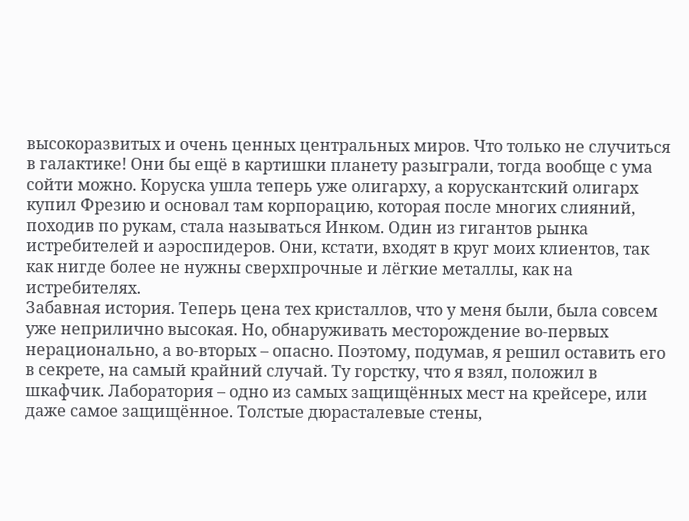высокоразвитых и очень ценных центральных миров. Что только не случиться в галактике! Они бы ещё в картишки планету разыграли, тогда вообще с ума сойти можно. Коруска ушла теперь уже олигарху, а корускантский олигарх купил Фрезию и основал там корпорацию, которая после многих слияний, походив по рукам, стала называться Инком. Один из гигантов рынка истребителей и аэроспидеров. Они, кстати, входят в круг моих клиентов, так как нигде более не нужны сверхпрочные и лёгкие металлы, как на истребителях.
Забавная история. Теперь цена тех кристаллов, что у меня были, была совсем уже неприлично высокая. Но, обнаруживать месторождение во-первых нерационально, а во-вторых – опасно. Поэтому, подумав, я решил оставить его в секрете, на самый крайний случай. Ту горстку, что я взял, положил в шкафчик. Лаборатория – одно из самых защищённых мест на крейсере, или даже самое защищённое. Толстые дюрасталевые стены,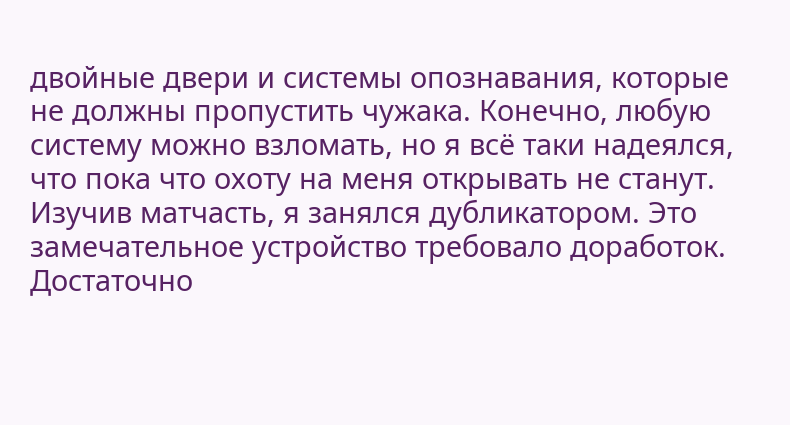двойные двери и системы опознавания, которые не должны пропустить чужака. Конечно, любую систему можно взломать, но я всё таки надеялся, что пока что охоту на меня открывать не станут.
Изучив матчасть, я занялся дубликатором. Это замечательное устройство требовало доработок. Достаточно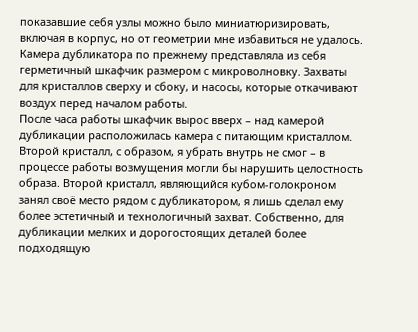показавшие себя узлы можно было миниатюризировать, включая в корпус, но от геометрии мне избавиться не удалось. Камера дубликатора по прежнему представляла из себя герметичный шкафчик размером с микроволновку. Захваты для кристаллов сверху и сбоку, и насосы, которые откачивают воздух перед началом работы.
После часа работы шкафчик вырос вверх – над камерой дубликации расположилась камера с питающим кристаллом. Второй кристалл, с образом, я убрать внутрь не смог – в процессе работы возмущения могли бы нарушить целостность образа. Второй кристалл, являющийся кубом-голокроном занял своё место рядом с дубликатором, я лишь сделал ему более эстетичный и технологичный захват. Собственно, для дубликации мелких и дорогостоящих деталей более подходящую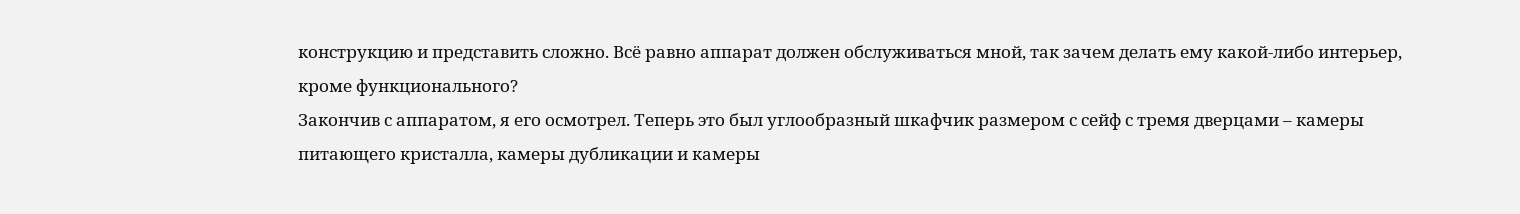конструкцию и представить сложно. Всё равно аппарат должен обслуживаться мной, так зачем делать ему какой-либо интерьер, кроме функционального?
Закончив с аппаратом, я его осмотрел. Теперь это был углообразный шкафчик размером с сейф с тремя дверцами – камеры питающего кристалла, камеры дубликации и камеры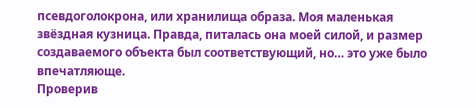псевдоголокрона, или хранилища образа. Моя маленькая звёздная кузница. Правда, питалась она моей силой, и размер создаваемого объекта был соответствующий, но… это уже было впечатляюще.
Проверив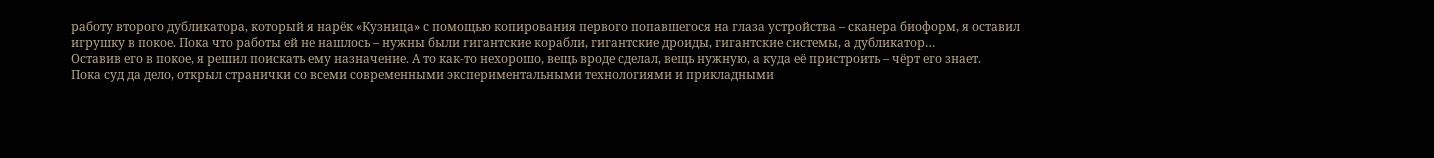работу второго дубликатора, который я нарёк «Кузница» с помощью копирования первого попавшегося на глаза устройства – сканера биоформ, я оставил игрушку в покое. Пока что работы ей не нашлось – нужны были гигантские корабли, гигантские дроиды, гигантские системы, а дубликатор…
Оставив его в покое, я решил поискать ему назначение. А то как-то нехорошо, вещь вроде сделал, вещь нужную, а куда её пристроить – чёрт его знает.
Пока суд да дело, открыл странички со всеми современными экспериментальными технологиями и прикладными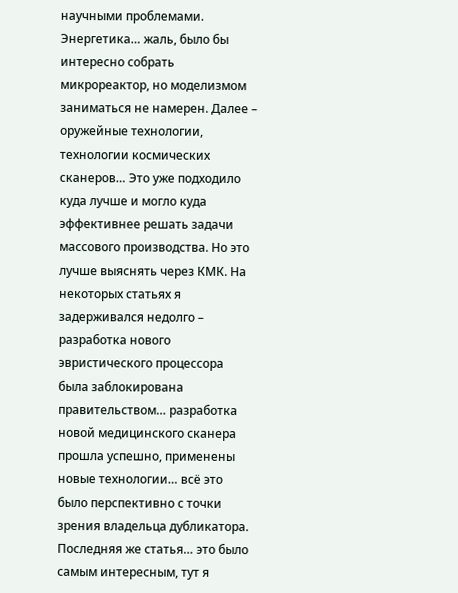научными проблемами. Энергетика… жаль, было бы интересно собрать микрореактор, но моделизмом заниматься не намерен. Далее – оружейные технологии, технологии космических сканеров… Это уже подходило куда лучше и могло куда эффективнее решать задачи массового производства. Но это лучше выяснять через КМК. На некоторых статьях я задерживался недолго – разработка нового эвристического процессора была заблокирована правительством… разработка новой медицинского сканера прошла успешно, применены новые технологии… всё это было перспективно с точки зрения владельца дубликатора.
Последняя же статья… это было самым интересным, тут я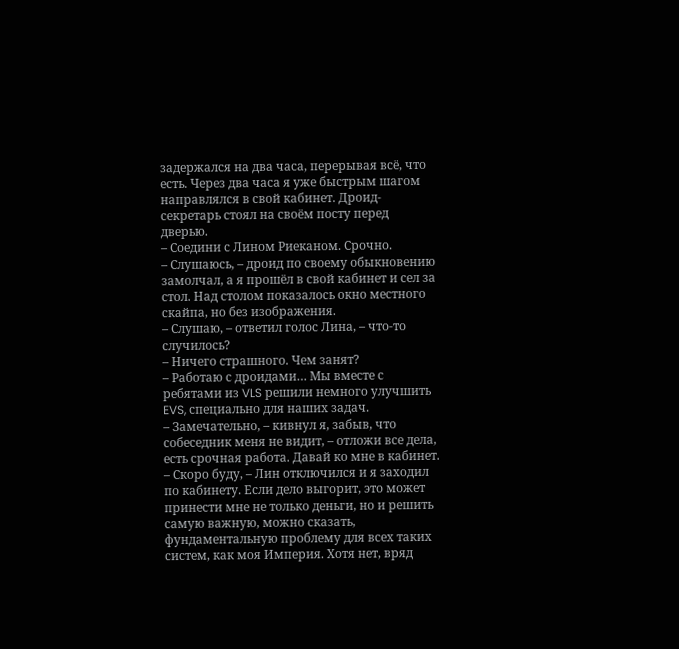задержался на два часа, перерывая всё, что есть. Через два часа я уже быстрым шагом направлялся в свой кабинет. Дроид-секретарь стоял на своём посту перед дверью.
– Соедини с Лином Риеканом. Срочно.
– Слушаюсь, – дроид по своему обыкновению замолчал, а я прошёл в свой кабинет и сел за стол. Над столом показалось окно местного скайпа, но без изображения.
– Слушаю, – ответил голос Лина, – что-то случилось?
– Ничего страшного. Чем занят?
– Работаю с дроидами… Мы вместе с ребятами из VLS решили немного улучшить EVS, специально для наших задач.
– Замечательно, – кивнул я, забыв, что собеседник меня не видит, – отложи все дела, есть срочная работа. Давай ко мне в кабинет.
– Скоро буду, – Лин отключился и я заходил по кабинету. Если дело выгорит, это может принести мне не только деньги, но и решить самую важную, можно сказать, фундаментальную проблему для всех таких систем, как моя Империя. Хотя нет, вряд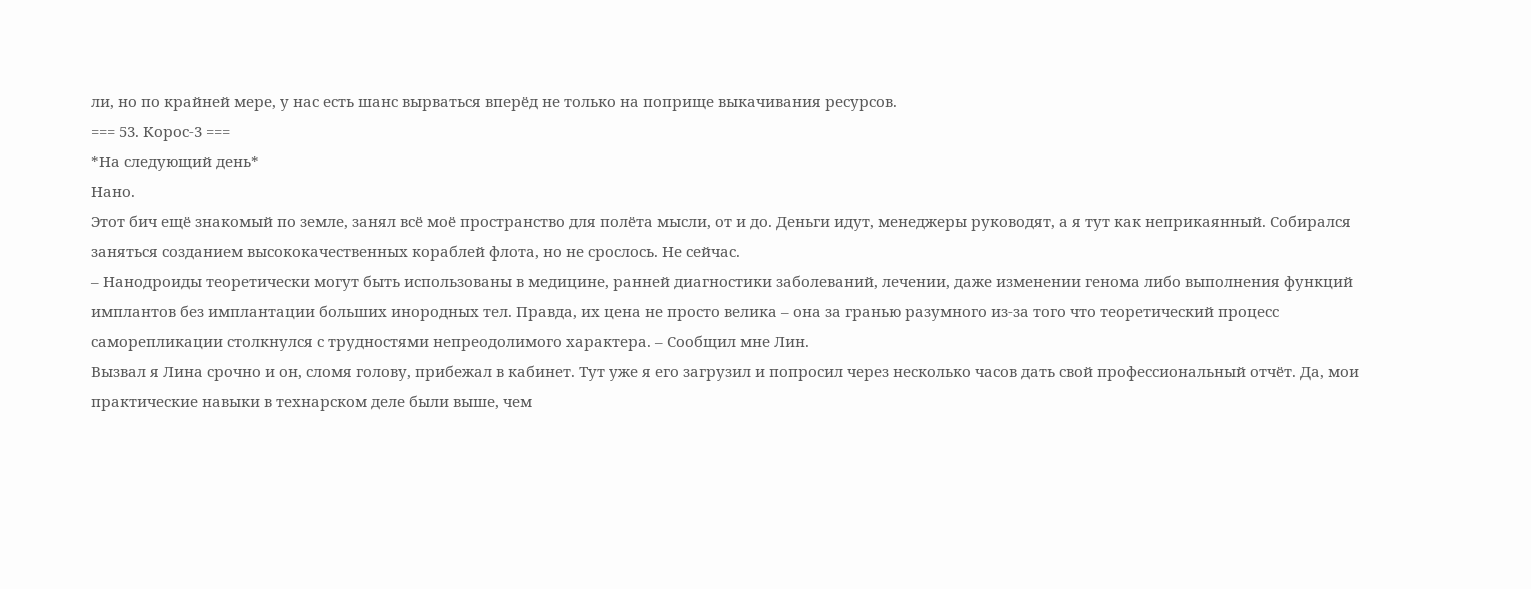ли, но по крайней мере, у нас есть шанс вырваться вперёд не только на поприще выкачивания ресурсов.
=== 53. Корос-3 ===
*На следующий день*
Нано.
Этот бич ещё знакомый по земле, занял всё моё пространство для полёта мысли, от и до. Деньги идут, менеджеры руководят, а я тут как неприкаянный. Собирался заняться созданием высококачественных кораблей флота, но не срослось. Не сейчас.
– Нанодроиды теоретически могут быть использованы в медицине, ранней диагностики заболеваний, лечении, даже изменении генома либо выполнения функций имплантов без имплантации больших инородных тел. Правда, их цена не просто велика – она за гранью разумного из-за того что теоретический процесс саморепликации столкнулся с трудностями непреодолимого характера. – Сообщил мне Лин.
Вызвал я Лина срочно и он, сломя голову, прибежал в кабинет. Тут уже я его загрузил и попросил через несколько часов дать свой профессиональный отчёт. Да, мои практические навыки в технарском деле были выше, чем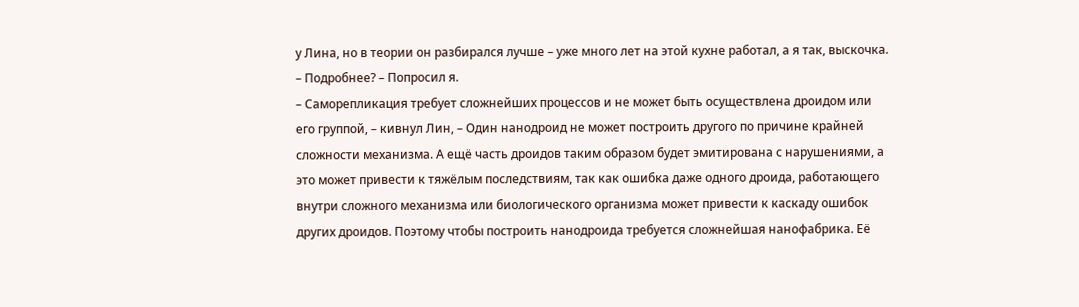у Лина, но в теории он разбирался лучше – уже много лет на этой кухне работал, а я так, выскочка.
– Подробнее? – Попросил я.
– Саморепликация требует сложнейших процессов и не может быть осуществлена дроидом или его группой, – кивнул Лин, – Один нанодроид не может построить другого по причине крайней сложности механизма. А ещё часть дроидов таким образом будет эмитирована с нарушениями, а это может привести к тяжёлым последствиям, так как ошибка даже одного дроида, работающего внутри сложного механизма или биологического организма может привести к каскаду ошибок других дроидов. Поэтому чтобы построить нанодроида требуется сложнейшая нанофабрика. Её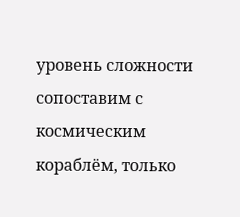уровень сложности сопоставим с космическим кораблём, только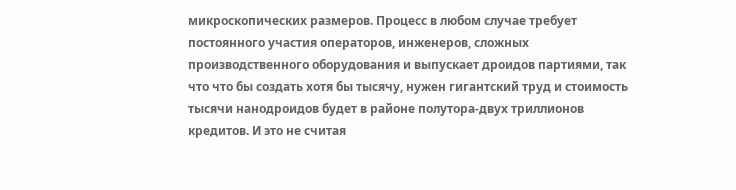микроскопических размеров. Процесс в любом случае требует постоянного участия операторов, инженеров, сложных производственного оборудования и выпускает дроидов партиями, так что что бы создать хотя бы тысячу, нужен гигантский труд и стоимость тысячи нанодроидов будет в районе полутора-двух триллионов кредитов. И это не считая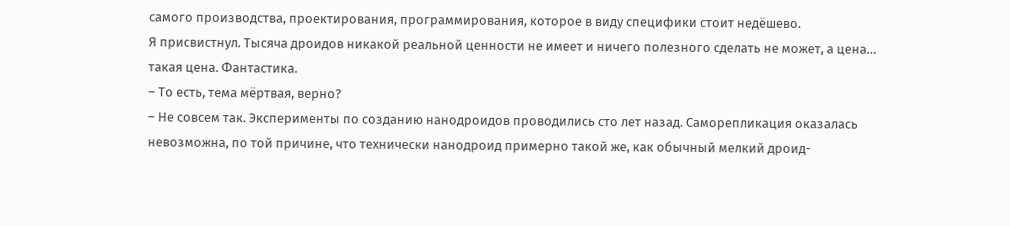самого производства, проектирования, программирования, которое в виду специфики стоит недёшево.
Я присвистнул. Тысяча дроидов никакой реальной ценности не имеет и ничего полезного сделать не может, а цена… такая цена. Фантастика.
– То есть, тема мёртвая, верно?
– Не совсем так. Эксперименты по созданию нанодроидов проводились сто лет назад. Саморепликация оказалась невозможна, по той причине, что технически нанодроид примерно такой же, как обычный мелкий дроид-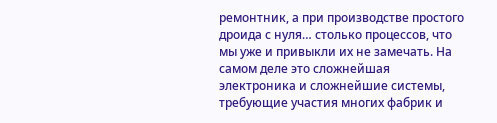ремонтник, а при производстве простого дроида с нуля… столько процессов, что мы уже и привыкли их не замечать. На самом деле это сложнейшая электроника и сложнейшие системы, требующие участия многих фабрик и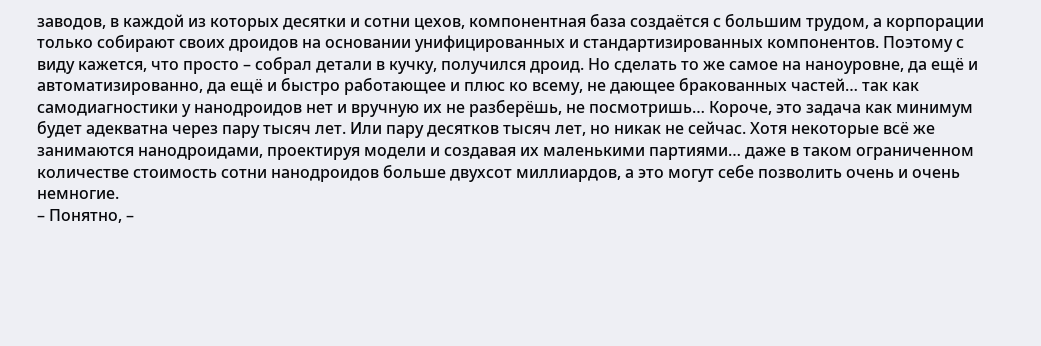заводов, в каждой из которых десятки и сотни цехов, компонентная база создаётся с большим трудом, а корпорации только собирают своих дроидов на основании унифицированных и стандартизированных компонентов. Поэтому с виду кажется, что просто – собрал детали в кучку, получился дроид. Но сделать то же самое на наноуровне, да ещё и автоматизированно, да ещё и быстро работающее и плюс ко всему, не дающее бракованных частей… так как самодиагностики у нанодроидов нет и вручную их не разберёшь, не посмотришь… Короче, это задача как минимум будет адекватна через пару тысяч лет. Или пару десятков тысяч лет, но никак не сейчас. Хотя некоторые всё же занимаются нанодроидами, проектируя модели и создавая их маленькими партиями… даже в таком ограниченном количестве стоимость сотни нанодроидов больше двухсот миллиардов, а это могут себе позволить очень и очень немногие.
– Понятно, –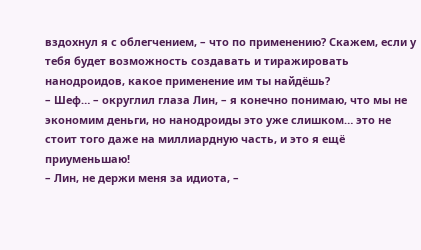вздохнул я с облегчением, – что по применению? Скажем, если у тебя будет возможность создавать и тиражировать нанодроидов, какое применение им ты найдёшь?
– Шеф… – округлил глаза Лин, – я конечно понимаю, что мы не экономим деньги, но нанодроиды это уже слишком… это не стоит того даже на миллиардную часть, и это я ещё приуменьшаю!
– Лин, не держи меня за идиота, –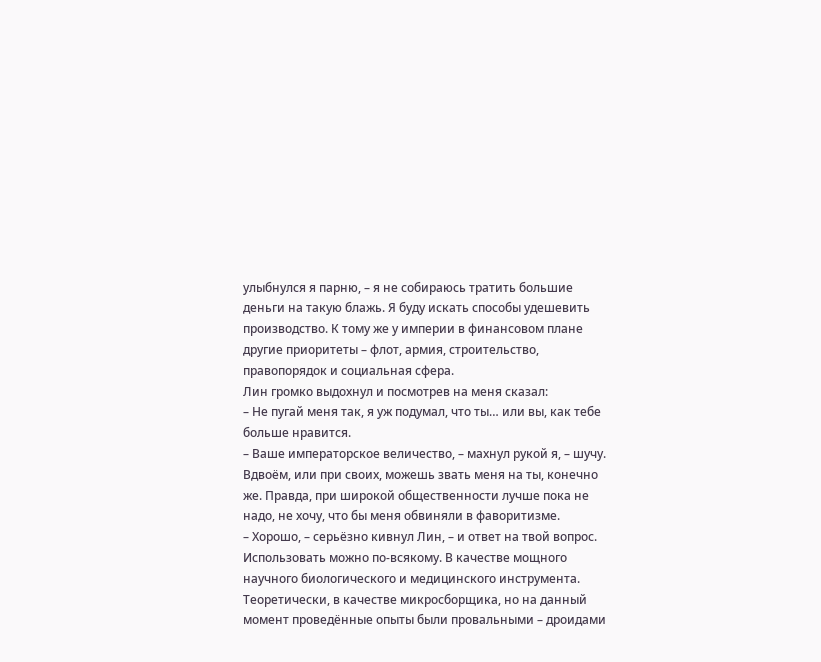улыбнулся я парню, – я не собираюсь тратить большие деньги на такую блажь. Я буду искать способы удешевить производство. К тому же у империи в финансовом плане другие приоритеты – флот, армия, строительство, правопорядок и социальная сфера.
Лин громко выдохнул и посмотрев на меня сказал:
– Не пугай меня так, я уж подумал, что ты… или вы, как тебе больше нравится.
– Ваше императорское величество, – махнул рукой я, – шучу. Вдвоём, или при своих, можешь звать меня на ты, конечно же. Правда, при широкой общественности лучше пока не надо, не хочу, что бы меня обвиняли в фаворитизме.
– Хорошо, – серьёзно кивнул Лин, – и ответ на твой вопрос. Использовать можно по-всякому. В качестве мощного научного биологического и медицинского инструмента. Теоретически, в качестве микросборщика, но на данный момент проведённые опыты были провальными – дроидами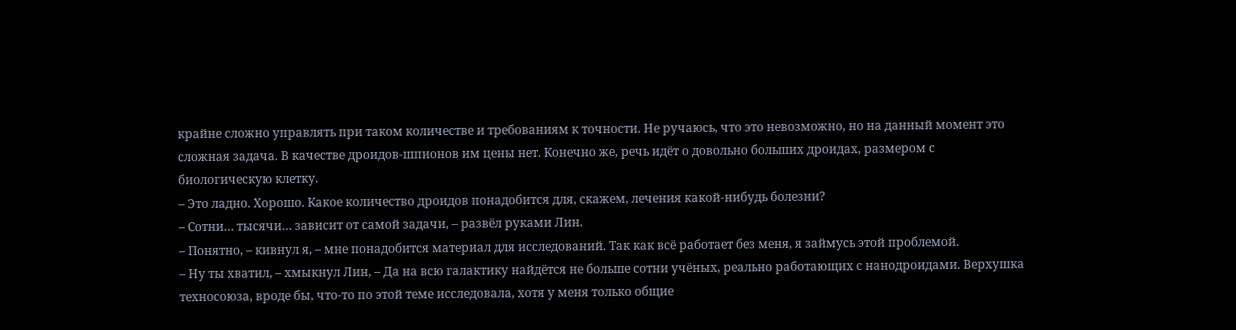крайне сложно управлять при таком количестве и требованиям к точности. Не ручаюсь, что это невозможно, но на данный момент это сложная задача. В качестве дроидов-шпионов им цены нет. Конечно же, речь идёт о довольно больших дроидах, размером с биологическую клетку.
– Это ладно. Хорошо. Какое количество дроидов понадобится для, скажем, лечения какой-нибудь болезни?
– Сотни… тысячи… зависит от самой задачи, – развёл руками Лин.
– Понятно, – кивнул я, – мне понадобится материал для исследований. Так как всё работает без меня, я займусь этой проблемой.
– Ну ты хватил, – хмыкнул Лин, – Да на всю галактику найдётся не больше сотни учёных, реально работающих с нанодроидами. Верхушка техносоюза, вроде бы, что-то по этой теме исследовала, хотя у меня только общие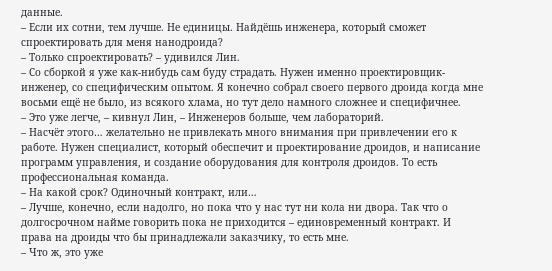данные.
– Если их сотни, тем лучше. Не единицы. Найдёшь инженера, который сможет спроектировать для меня нанодроида?
– Только спроектировать? – удивился Лин.
– Со сборкой я уже как-нибудь сам буду страдать. Нужен именно проектировщик-инженер, со специфическим опытом. Я конечно собрал своего первого дроида когда мне восьми ещё не было, из всякого хлама, но тут дело намного сложнее и специфичнее.
– Это уже легче, – кивнул Лин, – Инженеров больше, чем лабораторий.
– Насчёт этого… желательно не привлекать много внимания при привлечении его к работе. Нужен специалист, который обеспечит и проектирование дроидов, и написание программ управления, и создание оборудования для контроля дроидов. То есть профессиональная команда.
– На какой срок? Одиночный контракт, или…
– Лучше, конечно, если надолго, но пока что у нас тут ни кола ни двора. Так что о долгосрочном найме говорить пока не приходится – единовременный контракт. И права на дроиды что бы принадлежали заказчику, то есть мне.
– Что ж, это уже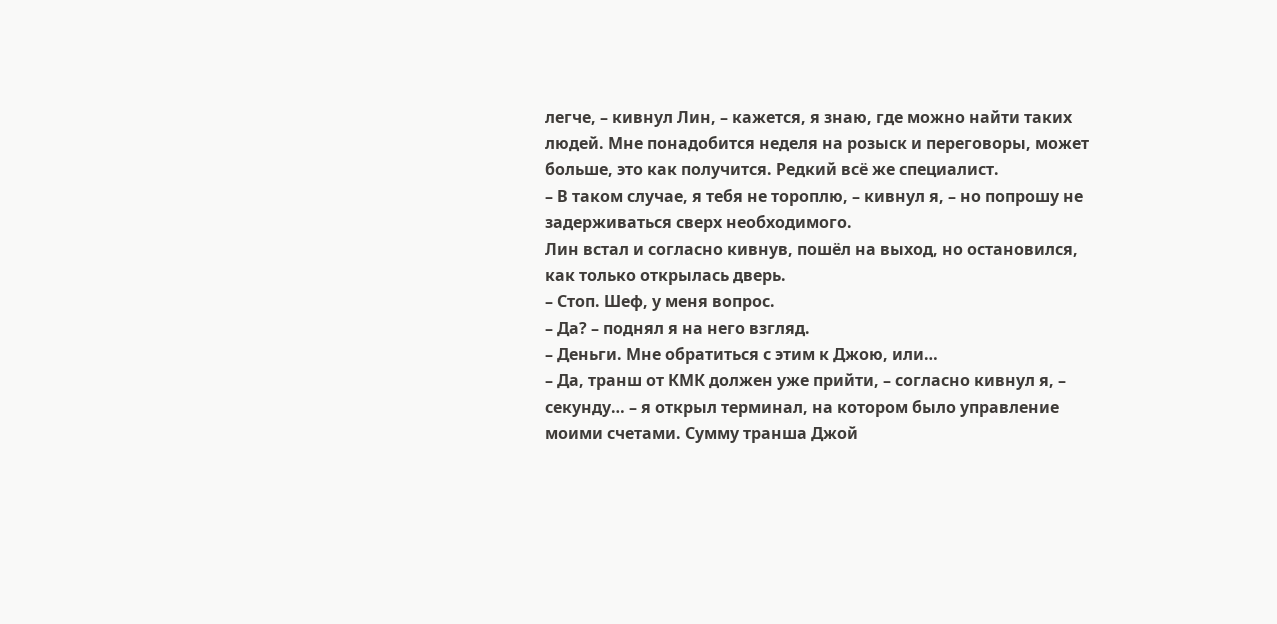легче, – кивнул Лин, – кажется, я знаю, где можно найти таких людей. Мне понадобится неделя на розыск и переговоры, может больше, это как получится. Редкий всё же специалист.
– В таком случае, я тебя не тороплю, – кивнул я, – но попрошу не задерживаться сверх необходимого.
Лин встал и согласно кивнув, пошёл на выход, но остановился, как только открылась дверь.
– Стоп. Шеф, у меня вопрос.
– Да? – поднял я на него взгляд.
– Деньги. Мне обратиться с этим к Джою, или…
– Да, транш от КМК должен уже прийти, – согласно кивнул я, – секунду… – я открыл терминал, на котором было управление моими счетами. Сумму транша Джой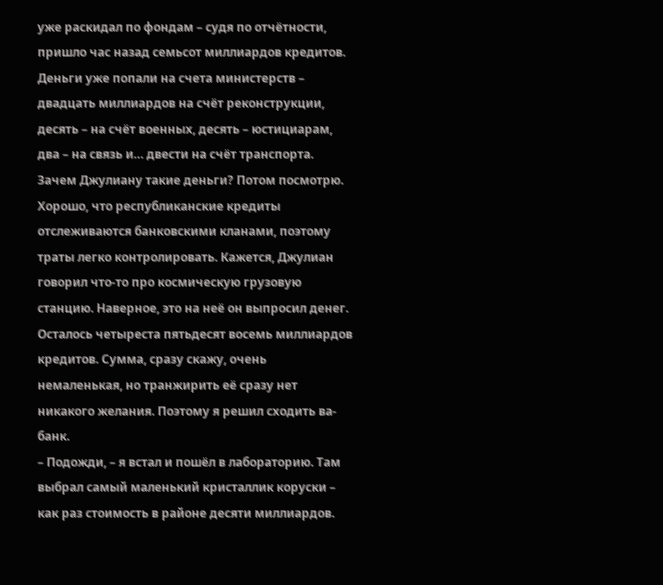уже раскидал по фондам – судя по отчётности, пришло час назад семьсот миллиардов кредитов. Деньги уже попали на счета министерств – двадцать миллиардов на счёт реконструкции, десять – на счёт военных, десять – юстициарам, два – на связь и… двести на счёт транспорта. Зачем Джулиану такие деньги? Потом посмотрю. Хорошо, что республиканские кредиты отслеживаются банковскими кланами, поэтому траты легко контролировать. Кажется, Джулиан говорил что-то про космическую грузовую станцию. Наверное, это на неё он выпросил денег.
Осталось четыреста пятьдесят восемь миллиардов кредитов. Сумма, сразу скажу, очень немаленькая, но транжирить её сразу нет никакого желания. Поэтому я решил сходить ва-банк.
– Подожди, – я встал и пошёл в лабораторию. Там выбрал самый маленький кристаллик коруски – как раз стоимость в районе десяти миллиардов.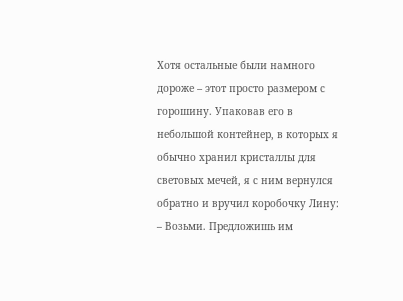Хотя остальные были намного дороже – этот просто размером с горошину. Упаковав его в небольшой контейнер, в которых я обычно хранил кристаллы для световых мечей, я с ним вернулся обратно и вручил коробочку Лину:
– Возьми. Предложишь им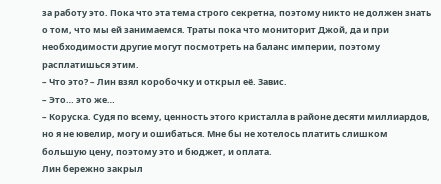за работу это. Пока что эта тема строго секретна, поэтому никто не должен знать о том, что мы ей занимаемся. Траты пока что мониторит Джой, да и при необходимости другие могут посмотреть на баланс империи, поэтому расплатишься этим.
– Что это? – Лин взял коробочку и открыл её. Завис.
– Это… это же…
– Коруска. Судя по всему, ценность этого кристалла в районе десяти миллиардов, но я не ювелир, могу и ошибаться. Мне бы не хотелось платить слишком большую цену, поэтому это и бюджет, и оплата.
Лин бережно закрыл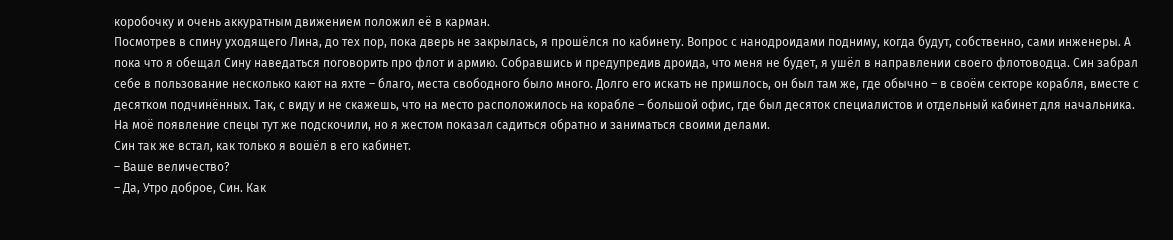коробочку и очень аккуратным движением положил её в карман.
Посмотрев в спину уходящего Лина, до тех пор, пока дверь не закрылась, я прошёлся по кабинету. Вопрос с нанодроидами подниму, когда будут, собственно, сами инженеры. А пока что я обещал Сину наведаться поговорить про флот и армию. Собравшись и предупредив дроида, что меня не будет, я ушёл в направлении своего флотоводца. Син забрал себе в пользование несколько кают на яхте – благо, места свободного было много. Долго его искать не пришлось, он был там же, где обычно – в своём секторе корабля, вместе с десятком подчинённых. Так, с виду и не скажешь, что на место расположилось на корабле – большой офис, где был десяток специалистов и отдельный кабинет для начальника. На моё появление спецы тут же подскочили, но я жестом показал садиться обратно и заниматься своими делами.
Син так же встал, как только я вошёл в его кабинет.
– Ваше величество?
– Да, Утро доброе, Син. Как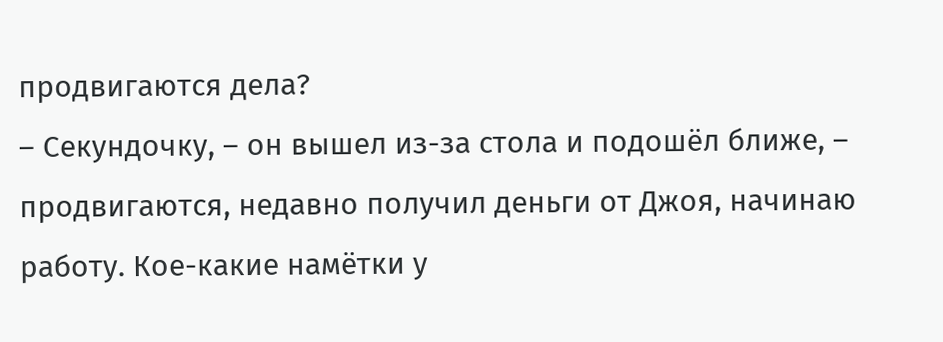продвигаются дела?
– Секундочку, – он вышел из-за стола и подошёл ближе, – продвигаются, недавно получил деньги от Джоя, начинаю работу. Кое-какие намётки у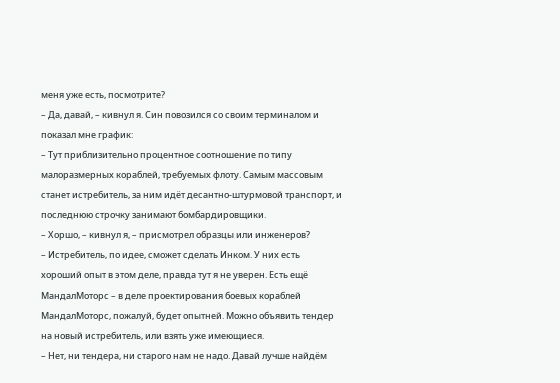меня уже есть, посмотрите?
– Да, давай, – кивнул я. Син повозился со своим терминалом и показал мне график:
– Тут приблизительно процентное соотношение по типу малоразмерных кораблей, требуемых флоту. Самым массовым станет истребитель, за ним идёт десантно-штурмовой транспорт, и последнюю строчку занимают бомбардировщики.
– Хоршо, – кивнул я, – присмотрел образцы или инженеров?
– Истребитель, по идее, сможет сделать Инком. У них есть хороший опыт в этом деле, правда тут я не уверен. Есть ещё МандалМоторс – в деле проектирования боевых кораблей МандалМоторс, пожалуй, будет опытней. Можно объявить тендер на новый истребитель, или взять уже имеющиеся.
– Нет, ни тендера, ни старого нам не надо. Давай лучше найдём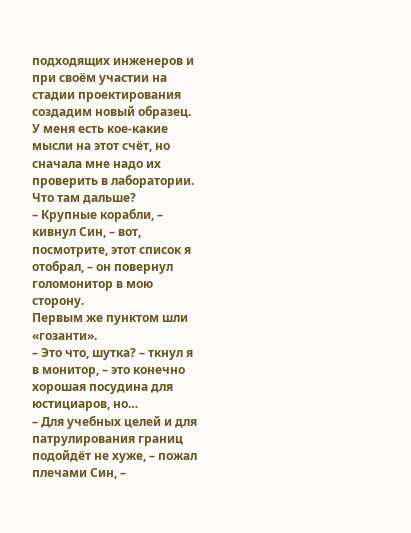подходящих инженеров и при своём участии на стадии проектирования создадим новый образец. У меня есть кое-какие мысли на этот счёт, но сначала мне надо их проверить в лаборатории. Что там дальше?
– Крупные корабли, – кивнул Син, – вот, посмотрите, этот список я отобрал, – он повернул голомонитор в мою сторону.
Первым же пунктом шли «гозанти».
– Это что, шутка? – ткнул я в монитор, – это конечно хорошая посудина для юстициаров, но…
– Для учебных целей и для патрулирования границ подойдёт не хуже, – пожал плечами Син, –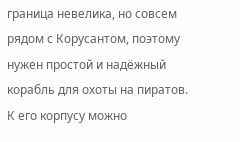граница невелика, но совсем рядом с Корусантом, поэтому нужен простой и надёжный корабль для охоты на пиратов. К его корпусу можно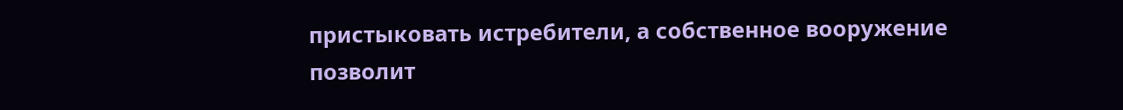пристыковать истребители, а собственное вооружение позволит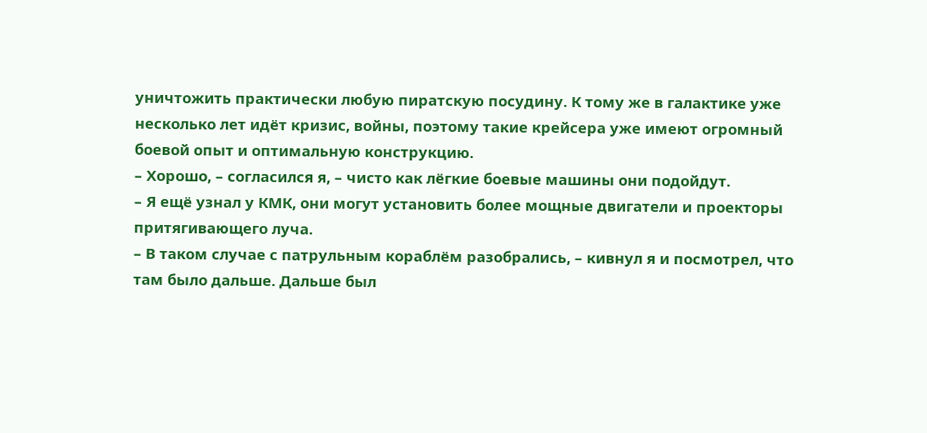уничтожить практически любую пиратскую посудину. К тому же в галактике уже несколько лет идёт кризис, войны, поэтому такие крейсера уже имеют огромный боевой опыт и оптимальную конструкцию.
– Хорошо, – согласился я, – чисто как лёгкие боевые машины они подойдут.
– Я ещё узнал у КМК, они могут установить более мощные двигатели и проекторы притягивающего луча.
– В таком случае с патрульным кораблём разобрались, – кивнул я и посмотрел, что там было дальше. Дальше был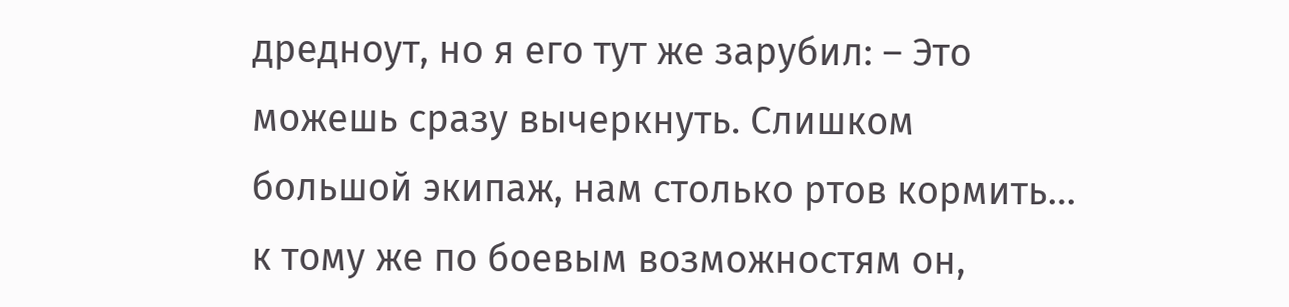дредноут, но я его тут же зарубил: – Это можешь сразу вычеркнуть. Слишком большой экипаж, нам столько ртов кормить… к тому же по боевым возможностям он,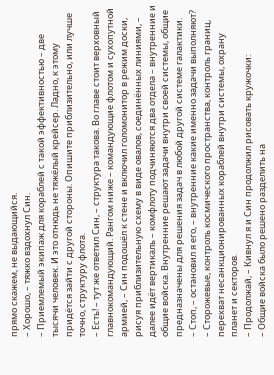прямо скажем, не выдающийся.
– Хорошо, – тяжко вздохнул Син.
– Приемлемый экипаж для кораблей с такой эффективностью – две тысячи человек. И это отнюдь не тяжёлый крейсер. Ладно, к этому придётся зайти с другой стороны. Опишите приблизительно, или лучше точно, структуру флота.
– Есть! – тут же ответил Син, – структура такова. Во главе стоит верховный главнокомандующий. Рангом ниже – командующие флотом и сухопутной армией, – Син подошёл к стене и включил голомонитор в режим доски, рисуя приблизительную схему в виде овалов, соединённых линиями, – далее идёт вертикаль – комфлоту подчиняются два отдела – внутренние и общие войска. Внутренние решают задачи внутри своей системы, общие предназначены для решения задач в любой другой системе галактики.
– Стоп, – остановил я его, – внутренние какие именно задачи выполняют?
– Сторожевые, контроль космического пространства, контроль границ, перехват несанкционированных кораблей внутри системы, охрану планет и секторов.
– Продолжай, – Кивнул я и Син продолжил рисовать кружочки:
– Общие войска было решено разделить на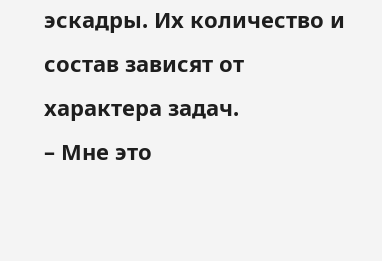эскадры. Их количество и состав зависят от характера задач.
– Мне это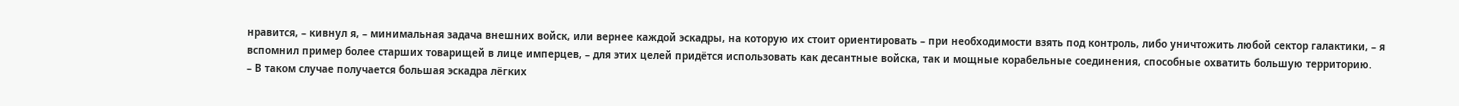нравится, – кивнул я, – минимальная задача внешних войск, или вернее каждой эскадры, на которую их стоит ориентировать – при необходимости взять под контроль, либо уничтожить любой сектор галактики, – я вспомнил пример более старших товарищей в лице имперцев, – для этих целей придётся использовать как десантные войска, так и мощные корабельные соединения, способные охватить большую территорию.
– В таком случае получается большая эскадра лёгких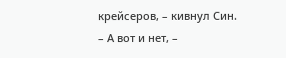крейсеров, – кивнул Син.
– А вот и нет, –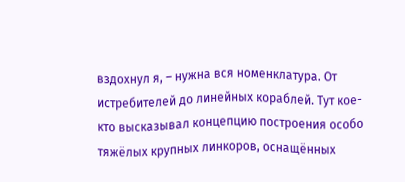вздохнул я, – нужна вся номенклатура. От истребителей до линейных кораблей. Тут кое-кто высказывал концепцию построения особо тяжёлых крупных линкоров, оснащённых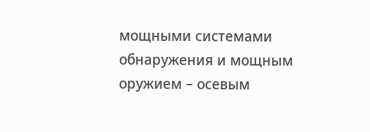мощными системами обнаружения и мощным оружием – осевым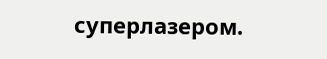суперлазером.